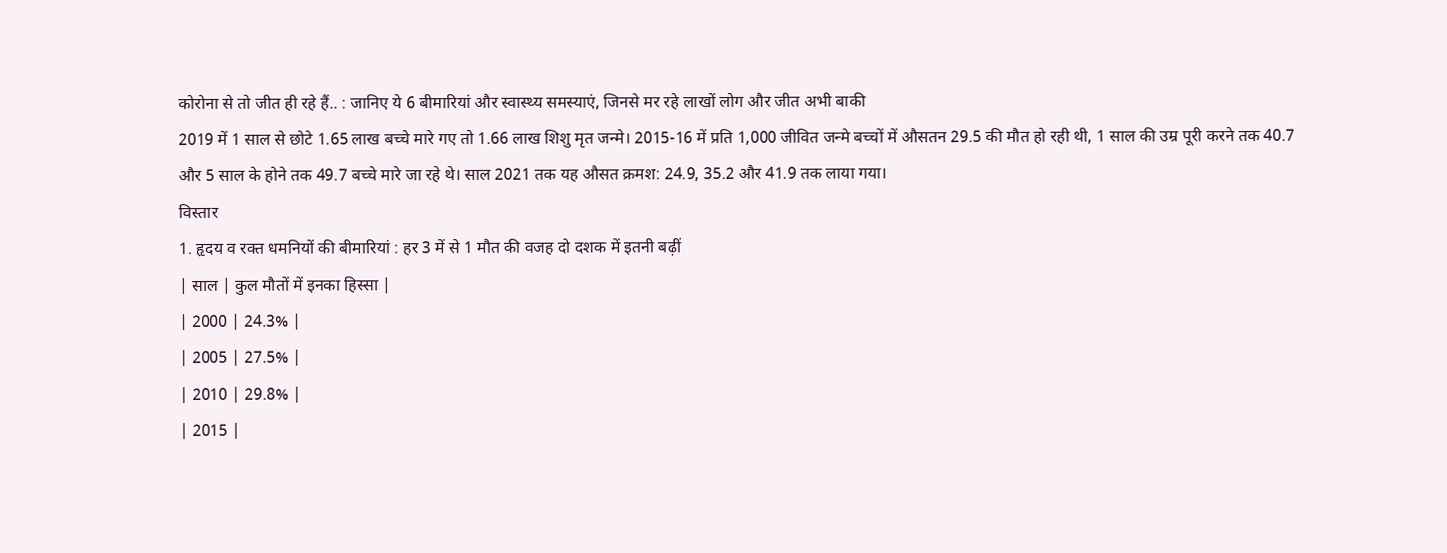कोरोना से तो जीत ही रहे हैं.. : जानिए ये 6 बीमारियां और स्वास्थ्य समस्याएं, जिनसे मर रहे लाखों लोग और जीत अभी बाकी
2019 में 1 साल से छोटे 1.65 लाख बच्चे मारे गए तो 1.66 लाख शिशु मृत जन्मे। 2015-16 में प्रति 1,000 जीवित जन्मे बच्चों में औसतन 29.5 की मौत हो रही थी, 1 साल की उम्र पूरी करने तक 40.7 और 5 साल के होने तक 49.7 बच्चे मारे जा रहे थे। साल 2021 तक यह औसत क्रमश: 24.9, 35.2 और 41.9 तक लाया गया।
विस्तार
1. हृदय व रक्त धमनियों की बीमारियां : हर 3 में से 1 मौत की वजह दो दशक में इतनी बढ़ीं
| साल | कुल मौतों में इनका हिस्सा |
| 2000 | 24.3% |
| 2005 | 27.5% |
| 2010 | 29.8% |
| 2015 |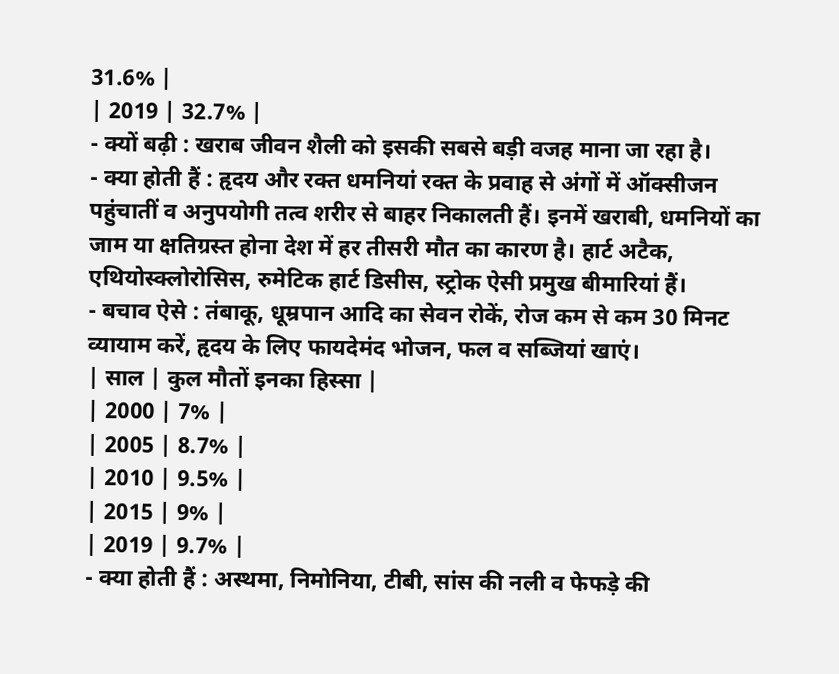31.6% |
| 2019 | 32.7% |
- क्यों बढ़ी : खराब जीवन शैली को इसकी सबसे बड़ी वजह माना जा रहा है।
- क्या होती हैं : हृदय और रक्त धमनियां रक्त के प्रवाह से अंगों में ऑक्सीजन पहुंचातीं व अनुपयोगी तत्व शरीर से बाहर निकालती हैं। इनमें खराबी, धमनियों का जाम या क्षतिग्रस्त होना देश में हर तीसरी मौत का कारण है। हार्ट अटैक, एथियोस्क्लोरोसिस, रुमेटिक हार्ट डिसीस, स्ट्रोक ऐसी प्रमुख बीमारियां हैं।
- बचाव ऐसे : तंबाकू, धूम्रपान आदि का सेवन रोकें, रोज कम से कम 30 मिनट व्यायाम करें, हृदय के लिए फायदेमंद भोजन, फल व सब्जियां खाएं।
| साल | कुल मौतों इनका हिस्सा |
| 2000 | 7% |
| 2005 | 8.7% |
| 2010 | 9.5% |
| 2015 | 9% |
| 2019 | 9.7% |
- क्या होती हैं : अस्थमा, निमोनिया, टीबी, सांस की नली व फेफड़े की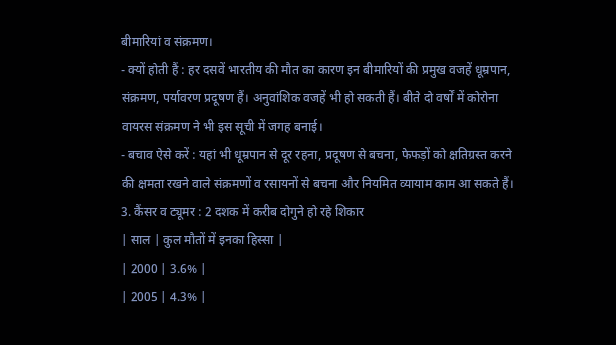बीमारियां व संक्रमण।
- क्यों होती हैं : हर दसवें भारतीय की मौत का कारण इन बीमारियों की प्रमुख वजहें धूम्रपान, संक्रमण, पर्यावरण प्रदूषण हैं। अनुवांशिक वजहें भी हो सकती हैं। बीते दो वर्षों में कोरोना वायरस संक्रमण ने भी इस सूची में जगह बनाई।
- बचाव ऐसे करें : यहां भी धूम्रपान से दूर रहना, प्रदूषण से बचना, फेफड़ों को क्षतिग्रस्त करने की क्षमता रखने वाले संक्रमणों व रसायनों से बचना और नियमित व्यायाम काम आ सकते हैं।
3. कैंसर व ट्यूमर : 2 दशक में करीब दोगुने हो रहे शिकार
| साल | कुल मौतों में इनका हिस्सा |
| 2000 | 3.6% |
| 2005 | 4.3% |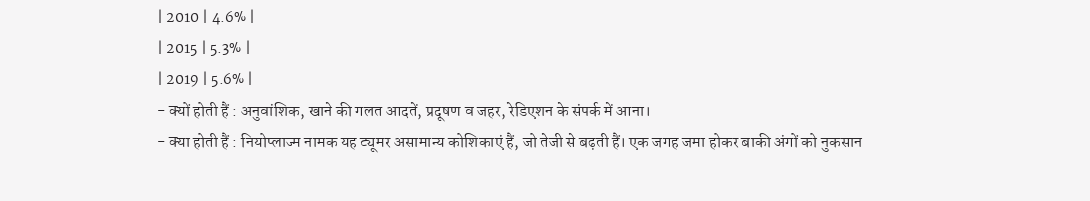| 2010 | 4.6% |
| 2015 | 5.3% |
| 2019 | 5.6% |
- क्यों होती हैं : अनुवांशिक, खाने की गलत आदतें, प्रदूषण व जहर, रेडिएशन के संपर्क में आना।
- क्या होती हैं : नियोप्लाज्म नामक यह ट्यूमर असामान्य कोशिकाएं हैं, जो तेजी से बढ़ती हैं। एक जगह जमा होकर बाकी अंगों को नुकसान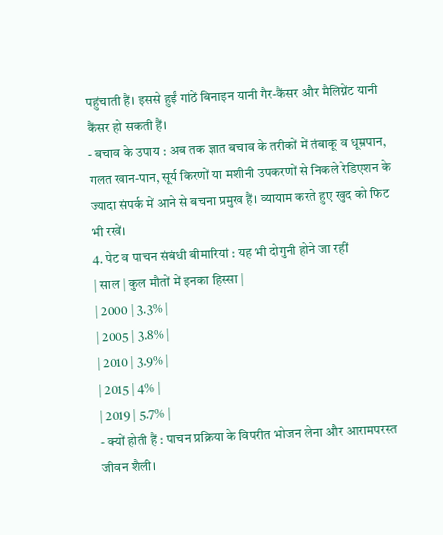पहुंचाती हैं। इससे हुईं गांठें बिनाइन यानी गैर-कैंसर और मैलिग्नेंट यानी कैंसर हो सकती हैं।
- बचाव के उपाय : अब तक ज्ञात बचाव के तरीकों में तंबाकू व धूम्रपान, गलत खान-पान, सूर्य किरणों या मशीनी उपकरणों से निकले रेडिएशन के ज्यादा संपर्क में आने से बचना प्रमुख हैं। व्यायाम करते हुए खुद को फिट भी रखें।
4. पेट व पाचन संबंधी बीमारियां : यह भी दोगुनी होने जा रहीं
| साल | कुल मौतों में इनका हिस्सा |
| 2000 | 3.3% |
| 2005 | 3.8% |
| 2010 | 3.9% |
| 2015 | 4% |
| 2019 | 5.7% |
- क्यों होती हैं : पाचन प्रक्रिया के विपरीत भोजन लेना और आरामपरस्त जीवन शैली।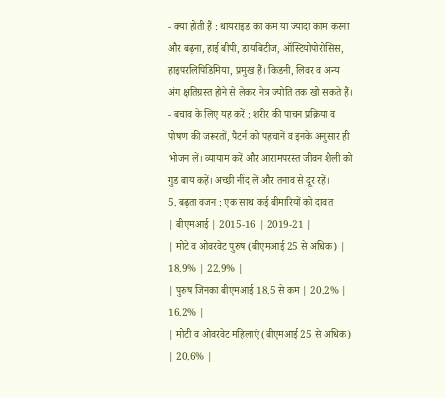- क्या होती हैं : थायराइड का कम या ज्यादा काम करना और बढ़ना, हाई बीपी, डायबिटीज, ऑस्टियोपोरोसिस, हाइपरलिपिडिमिया, प्रमुख हैं। किडनी, लिवर व अन्य अंग क्षतिग्रस्त होने से लेकर नेत्र ज्योति तक खो सकते हैं।
- बचाव के लिए यह करें : शरीर की पाचन प्रक्रिया व पोषण की जरूरतों, पैटर्न को पहचानें व इनके अनुसार ही भोजन लें। व्यायाम करें और आरामपरस्त जीवन शैली को गुड बाय कहें। अच्छी नींद लें और तनाव से दूर रहें।
5. बढ़ता वजन : एक साथ कई बीमारियों को दावत
| बीएमआई | 2015-16 | 2019-21 |
| मोटे व ओवरवेट पुरुष (बीएमआई 25 से अधिक) | 18.9% | 22.9% |
| पुरुष जिनका बीएमआई 18.5 से कम | 20.2% | 16.2% |
| मोटी व ओवरवेट महिलाएं (बीएमआई 25 से अधिक) | 20.6% |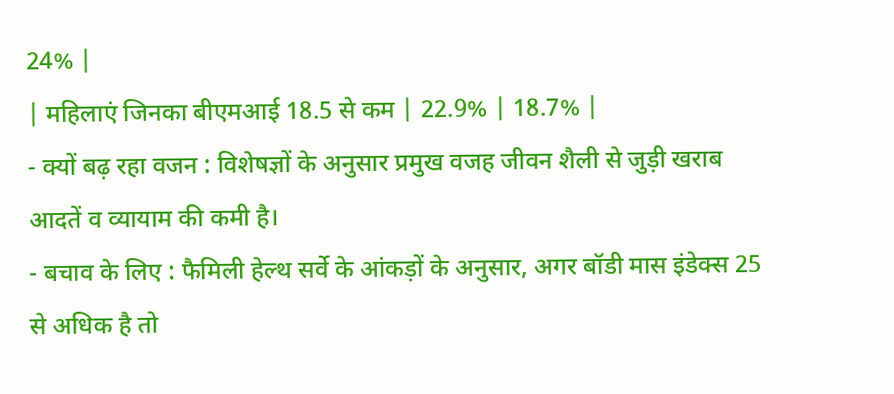24% |
| महिलाएं जिनका बीएमआई 18.5 से कम | 22.9% | 18.7% |
- क्यों बढ़ रहा वजन : विशेषज्ञों के अनुसार प्रमुख वजह जीवन शैली से जुड़ी खराब आदतें व व्यायाम की कमी है।
- बचाव के लिए : फैमिली हेल्थ सर्वे के आंकड़ों के अनुसार, अगर बॉडी मास इंडेक्स 25 से अधिक है तो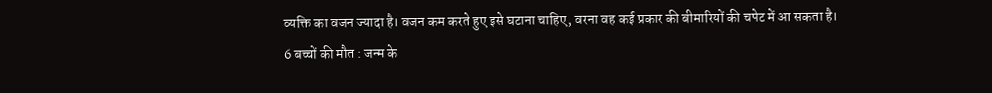व्यक्ति का वजन ज्यादा है। वजन कम करते हुए इसे घटाना चाहिए, वरना वह कई प्रकार की बीमारियों की चपेट में आ सकता है।
6 बच्चों की मौत : जन्म के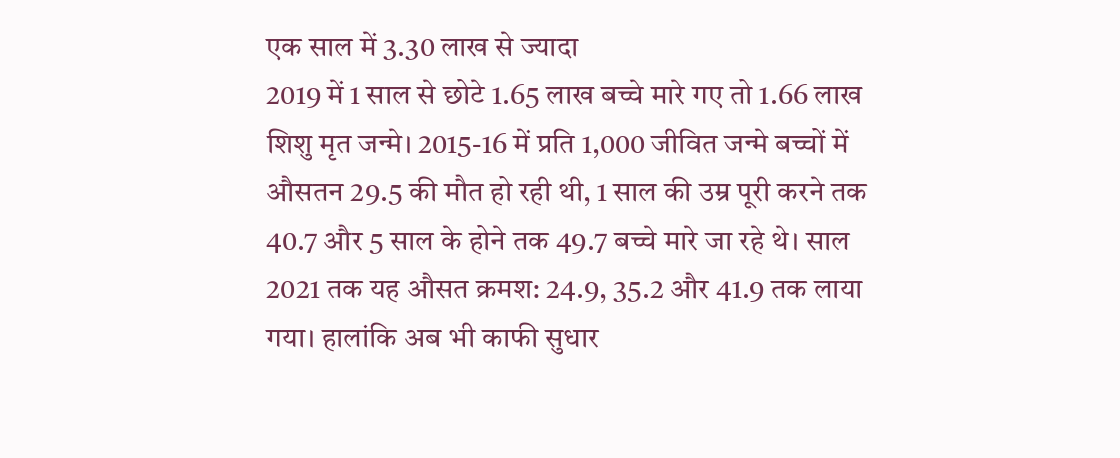एक साल में 3.30 लाख से ज्यादा
2019 में 1 साल से छोटे 1.65 लाख बच्चे मारे गए तो 1.66 लाख शिशु मृत जन्मे। 2015-16 में प्रति 1,000 जीवित जन्मे बच्चों में औसतन 29.5 की मौत हो रही थी, 1 साल की उम्र पूरी करने तक 40.7 और 5 साल के होने तक 49.7 बच्चे मारे जा रहे थे। साल 2021 तक यह औसत क्रमश: 24.9, 35.2 और 41.9 तक लाया गया। हालांकि अब भी काफी सुधार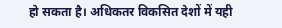हो सकता है। अधिकतर विकसित देशों में यही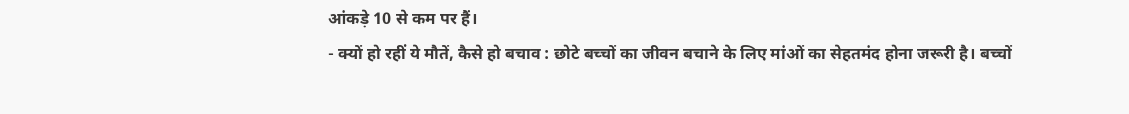आंकड़े 10 से कम पर हैं।
- क्यों हो रहीं ये मौतें, कैसे हो बचाव : छोटे बच्चों का जीवन बचाने के लिए मांओं का सेहतमंद होना जरूरी है। बच्चों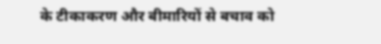के टीकाकरण और बीमारियों से बचाव को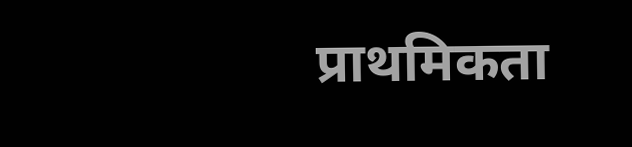प्राथमिकता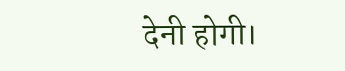देनी होगी।